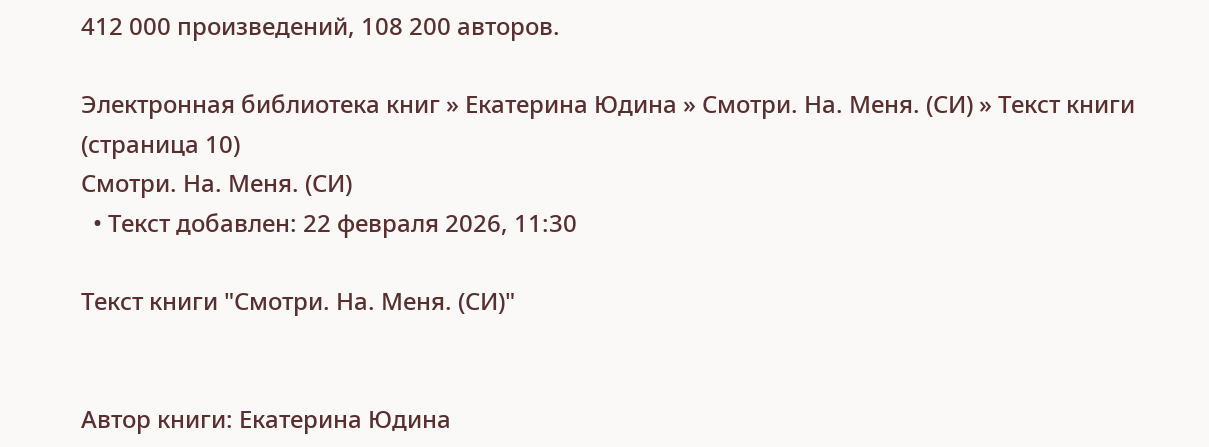412 000 произведений, 108 200 авторов.

Электронная библиотека книг » Екатерина Юдина » Смотри. На. Меня. (СИ) » Текст книги (страница 10)
Смотри. На. Меня. (СИ)
  • Текст добавлен: 22 февраля 2026, 11:30

Текст книги "Смотри. На. Меня. (СИ)"


Автор книги: Екатерина Юдина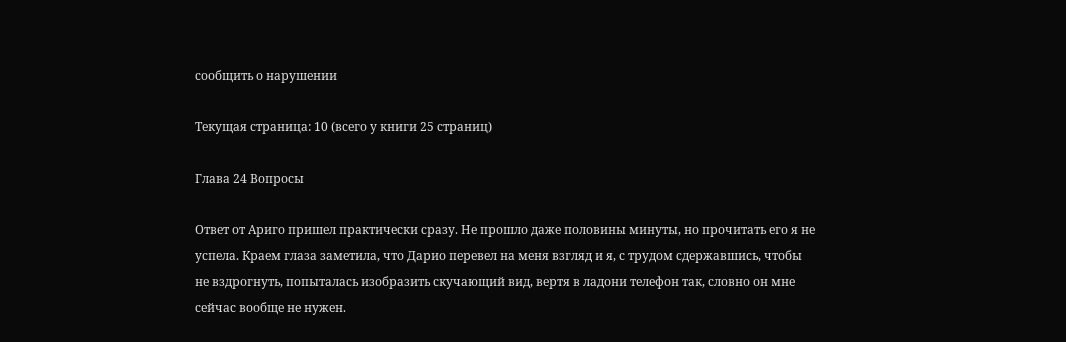сообщить о нарушении

Текущая страница: 10 (всего у книги 25 страниц)

Глава 24 Вопросы

Ответ от Ариго пришел практически сразу. Не прошло даже половины минуты, но прочитать его я не успела. Краем глаза заметила, что Дарио перевел на меня взгляд и я, с трудом сдержавшись, чтобы не вздрогнуть, попыталась изобразить скучающий вид, вертя в ладони телефон так, словно он мне сейчас вообще не нужен.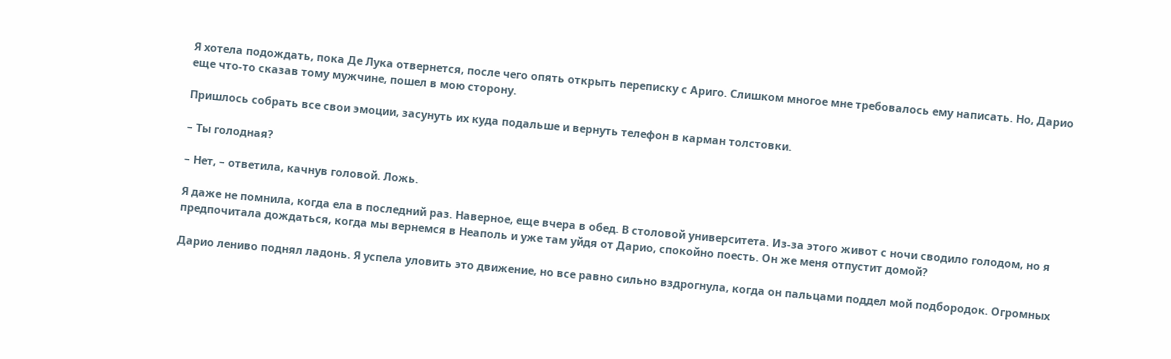Я хотела подождать, пока Де Лука отвернется, после чего опять открыть переписку с Ариго. Слишком многое мне требовалось ему написать. Но, Дарио еще что-то сказав тому мужчине, пошел в мою сторону.

Пришлось собрать все свои эмоции, засунуть их куда подальше и вернуть телефон в карман толстовки.

– Ты голодная?

– Нет, – ответила, качнув головой. Ложь.

Я даже не помнила, когда ела в последний раз. Наверное, еще вчера в обед. В столовой университета. Из-за этого живот с ночи сводило голодом, но я предпочитала дождаться, когда мы вернемся в Неаполь и уже там уйдя от Дарио, спокойно поесть. Он же меня отпустит домой?

Дарио лениво поднял ладонь. Я успела уловить это движение, но все равно сильно вздрогнула, когда он пальцами поддел мой подбородок. Огромных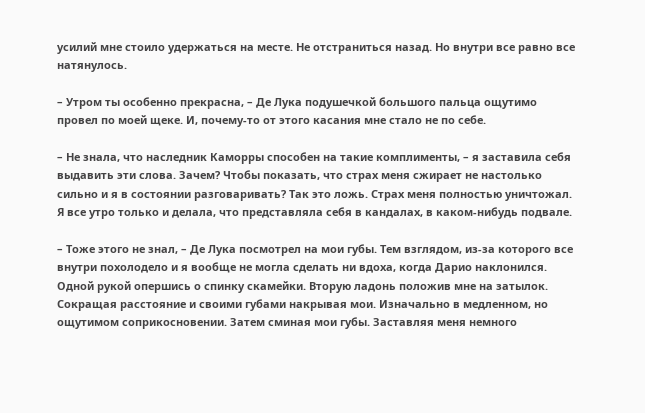усилий мне стоило удержаться на месте. Не отстраниться назад. Но внутри все равно все натянулось.

– Утром ты особенно прекрасна, – Де Лука подушечкой большого пальца ощутимо провел по моей щеке. И, почему-то от этого касания мне стало не по себе.

– Не знала, что наследник Каморры способен на такие комплименты, – я заставила себя выдавить эти слова. Зачем? Чтобы показать, что страх меня сжирает не настолько сильно и я в состоянии разговаривать? Так это ложь. Страх меня полностью уничтожал. Я все утро только и делала, что представляла себя в кандалах, в каком-нибудь подвале.

– Тоже этого не знал, – Де Лука посмотрел на мои губы. Тем взглядом, из-за которого все внутри похолодело и я вообще не могла сделать ни вдоха, когда Дарио наклонился. Одной рукой опершись о спинку скамейки. Вторую ладонь положив мне на затылок. Сокращая расстояние и своими губами накрывая мои. Изначально в медленном, но ощутимом соприкосновении. Затем сминая мои губы. Заставляя меня немного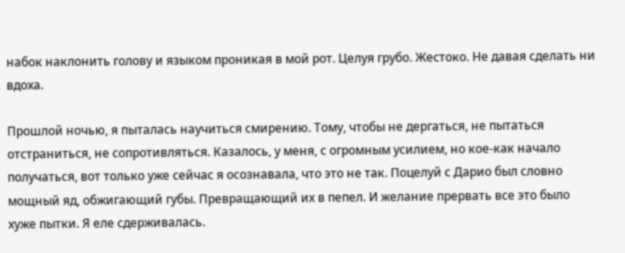набок наклонить голову и языком проникая в мой рот. Целуя грубо. Жестоко. Не давая сделать ни вдоха.

Прошлой ночью, я пыталась научиться смирению. Тому, чтобы не дергаться, не пытаться отстраниться, не сопротивляться. Казалось, у меня, с огромным усилием, но кое-как начало получаться, вот только уже сейчас я осознавала, что это не так. Поцелуй с Дарио был словно мощный яд, обжигающий губы. Превращающий их в пепел. И желание прервать все это было хуже пытки. Я еле сдерживалась.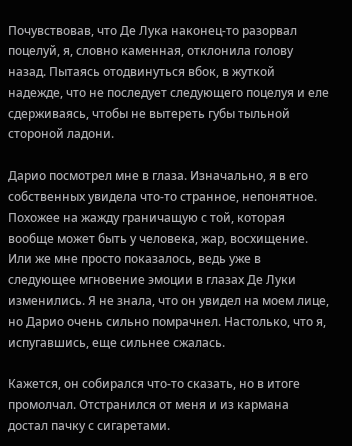Почувствовав, что Де Лука наконец-то разорвал поцелуй, я, словно каменная, отклонила голову назад. Пытаясь отодвинуться вбок, в жуткой надежде, что не последует следующего поцелуя и еле сдерживаясь, чтобы не вытереть губы тыльной стороной ладони.

Дарио посмотрел мне в глаза. Изначально, я в его собственных увидела что-то странное, непонятное. Похожее на жажду граничащую с той, которая вообще может быть у человека, жар, восхищение. Или же мне просто показалось, ведь уже в следующее мгновение эмоции в глазах Де Луки изменились. Я не знала, что он увидел на моем лице, но Дарио очень сильно помрачнел. Настолько, что я, испугавшись, еще сильнее сжалась.

Кажется, он собирался что-то сказать, но в итоге промолчал. Отстранился от меня и из кармана достал пачку с сигаретами.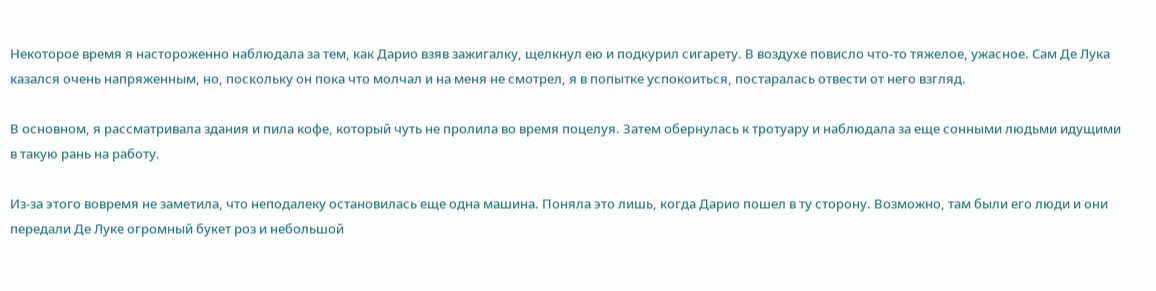Некоторое время я настороженно наблюдала за тем, как Дарио взяв зажигалку, щелкнул ею и подкурил сигарету. В воздухе повисло что-то тяжелое, ужасное. Сам Де Лука казался очень напряженным, но, поскольку он пока что молчал и на меня не смотрел, я в попытке успокоиться, постаралась отвести от него взгляд.

В основном, я рассматривала здания и пила кофе, который чуть не пролила во время поцелуя. Затем обернулась к тротуару и наблюдала за еще сонными людьми идущими в такую рань на работу.

Из-за этого вовремя не заметила, что неподалеку остановилась еще одна машина. Поняла это лишь, когда Дарио пошел в ту сторону. Возможно, там были его люди и они передали Де Луке огромный букет роз и небольшой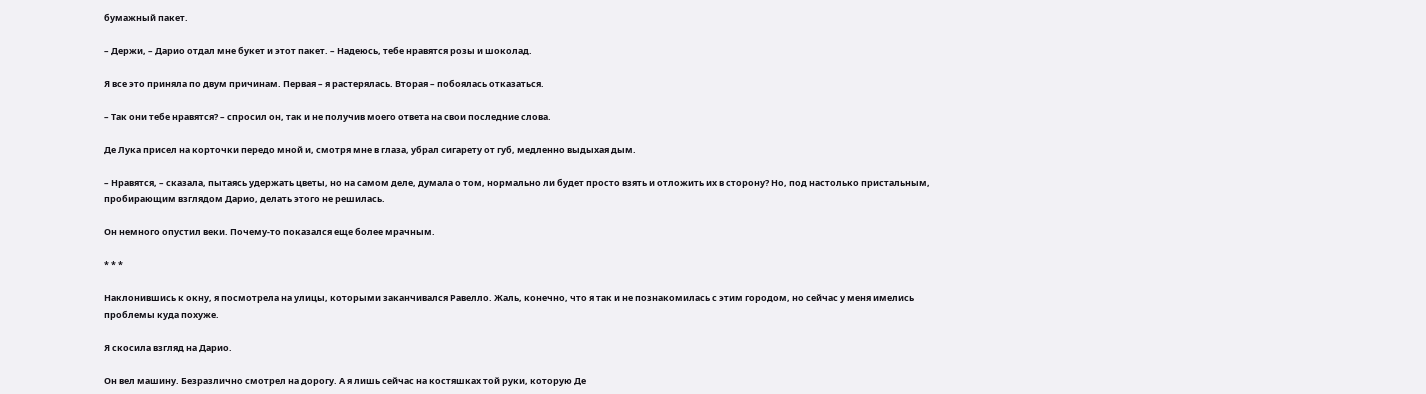бумажный пакет.

– Держи, – Дарио отдал мне букет и этот пакет. – Надеюсь, тебе нравятся розы и шоколад.

Я все это приняла по двум причинам. Первая – я растерялась. Вторая – побоялась отказаться.

– Так они тебе нравятся? – спросил он, так и не получив моего ответа на свои последние слова.

Де Лука присел на корточки передо мной и, смотря мне в глаза, убрал сигарету от губ, медленно выдыхая дым.

– Нравятся, – сказала, пытаясь удержать цветы, но на самом деле, думала о том, нормально ли будет просто взять и отложить их в сторону? Но, под настолько пристальным, пробирающим взглядом Дарио, делать этого не решилась.

Он немного опустил веки. Почему-то показался еще более мрачным.

* * *

Наклонившись к окну, я посмотрела на улицы, которыми заканчивался Равелло. Жаль, конечно, что я так и не познакомилась с этим городом, но сейчас у меня имелись проблемы куда похуже.

Я скосила взгляд на Дарио.

Он вел машину. Безразлично смотрел на дорогу. А я лишь сейчас на костяшках той руки, которую Де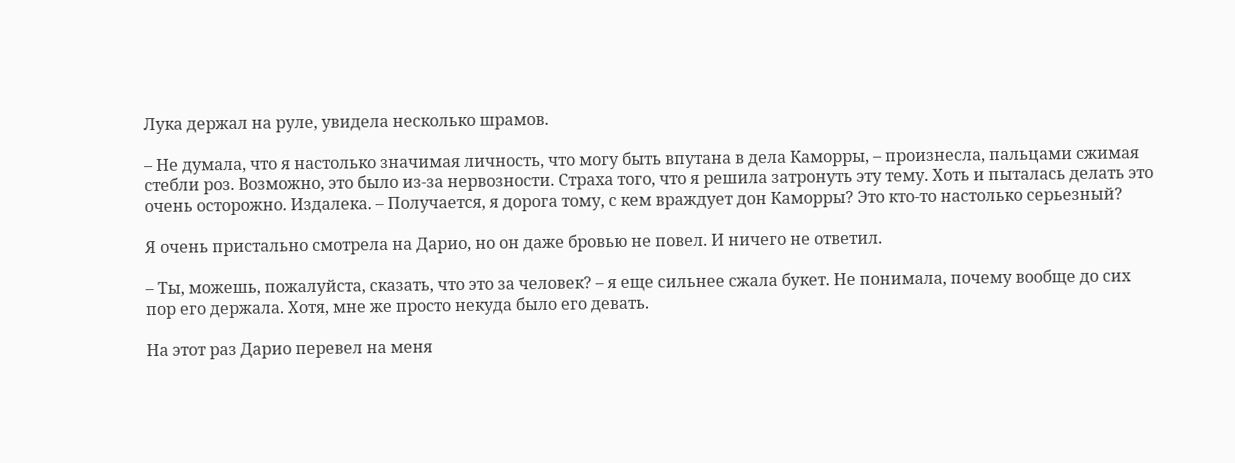Лука держал на руле, увидела несколько шрамов.

– Не думала, что я настолько значимая личность, что могу быть впутана в дела Каморры, – произнесла, пальцами сжимая стебли роз. Возможно, это было из-за нервозности. Страха того, что я решила затронуть эту тему. Хоть и пыталась делать это очень осторожно. Издалека. – Получается, я дорога тому, с кем враждует дон Каморры? Это кто-то настолько серьезный?

Я очень пристально смотрела на Дарио, но он даже бровью не повел. И ничего не ответил.

– Ты, можешь, пожалуйста, сказать, что это за человек? – я еще сильнее сжала букет. Не понимала, почему вообще до сих пор его держала. Хотя, мне же просто некуда было его девать.

На этот раз Дарио перевел на меня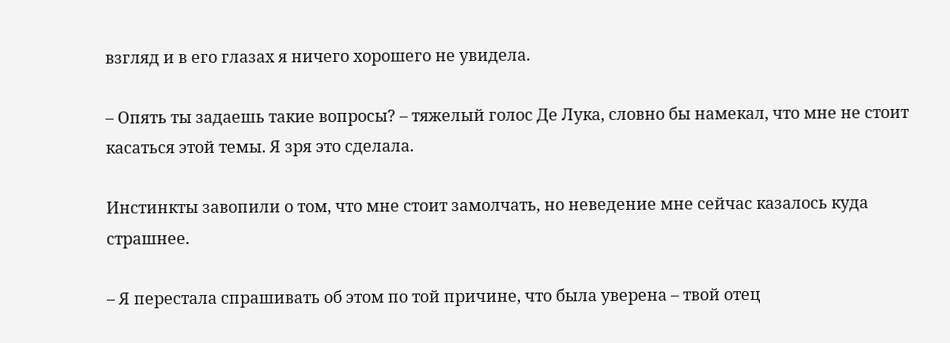взгляд и в его глазах я ничего хорошего не увидела.

– Опять ты задаешь такие вопросы? – тяжелый голос Де Лука, словно бы намекал, что мне не стоит касаться этой темы. Я зря это сделала.

Инстинкты завопили о том, что мне стоит замолчать, но неведение мне сейчас казалось куда страшнее.

– Я перестала спрашивать об этом по той причине, что была уверена – твой отец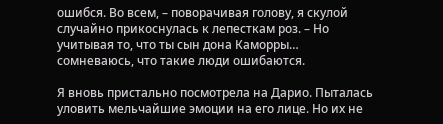ошибся. Во всем, – поворачивая голову, я скулой случайно прикоснулась к лепесткам роз. – Но учитывая то, что ты сын дона Каморры… сомневаюсь, что такие люди ошибаются.

Я вновь пристально посмотрела на Дарио. Пыталась уловить мельчайшие эмоции на его лице. Но их не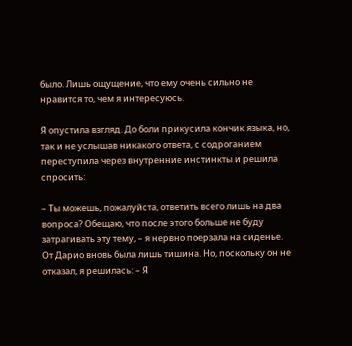было. Лишь ощущение, что ему очень сильно не нравится то, чем я интересуюсь.

Я опустила взгляд. До боли прикусила кончик языка, но, так и не услышав никакого ответа, с содроганием переступила через внутренние инстинкты и решила спросить:

– Ты можешь, пожалуйста, ответить всего лишь на два вопроса? Обещаю, что после этого больше не буду затрагивать эту тему, – я нервно поерзала на сиденье. От Дарио вновь была лишь тишина. Но, поскольку он не отказал, я решилась: – Я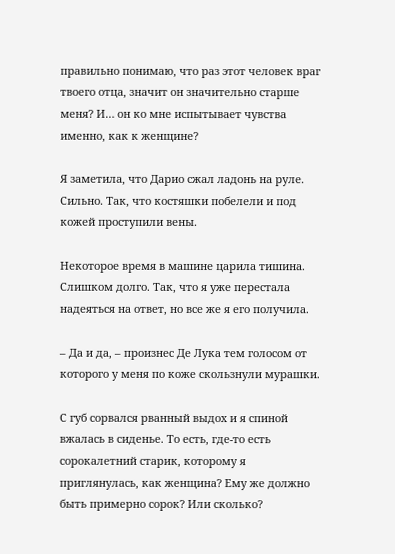правильно понимаю, что раз этот человек враг твоего отца, значит он значительно старше меня? И… он ко мне испытывает чувства именно, как к женщине?

Я заметила, что Дарио сжал ладонь на руле. Сильно. Так, что костяшки побелели и под кожей проступили вены.

Некоторое время в машине царила тишина. Слишком долго. Так, что я уже перестала надеяться на ответ, но все же я его получила.

– Да и да, – произнес Де Лука тем голосом от которого у меня по коже скользнули мурашки.

С губ сорвался рванный выдох и я спиной вжалась в сиденье. То есть, где-то есть сорокалетний старик, которому я приглянулась, как женщина? Ему же должно быть примерно сорок? Или сколько?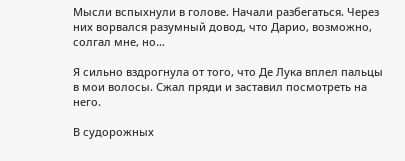Мысли вспыхнули в голове. Начали разбегаться. Через них ворвался разумный довод, что Дарио, возможно, солгал мне, но…

Я сильно вздрогнула от того, что Де Лука вплел пальцы в мои волосы. Сжал пряди и заставил посмотреть на него.

В судорожных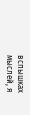вспышках мыслей, я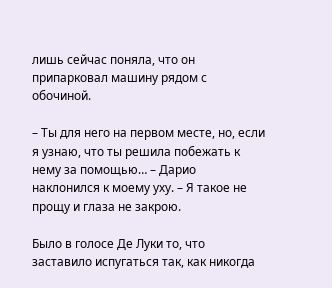лишь сейчас поняла, что он припарковал машину рядом с обочиной.

– Ты для него на первом месте, но, если я узнаю, что ты решила побежать к нему за помощью… – Дарио наклонился к моему уху. – Я такое не прощу и глаза не закрою.

Было в голосе Де Луки то, что заставило испугаться так, как никогда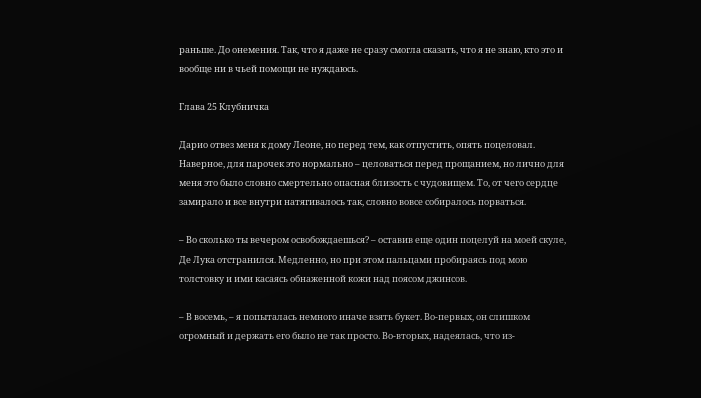раньше. До онемения. Так, что я даже не сразу смогла сказать, что я не знаю, кто это и вообще ни в чьей помощи не нуждаюсь.

Глава 25 Клубничка

Дарио отвез меня к дому Леоне, но перед тем, как отпустить, опять поцеловал. Наверное, для парочек это нормально – целоваться перед прощанием, но лично для меня это было словно смертельно опасная близость с чудовищем. То, от чего сердце замирало и все внутри натягивалось так, словно вовсе собиралось порваться.

– Во сколько ты вечером освобождаешься? – оставив еще один поцелуй на моей скуле, Де Лука отстранился. Медленно, но при этом пальцами пробираясь под мою толстовку и ими касаясь обнаженной кожи над поясом джинсов.

– В восемь, – я попыталась немного иначе взять букет. Во-первых, он слишком огромный и держать его было не так просто. Во-вторых, надеялась, что из-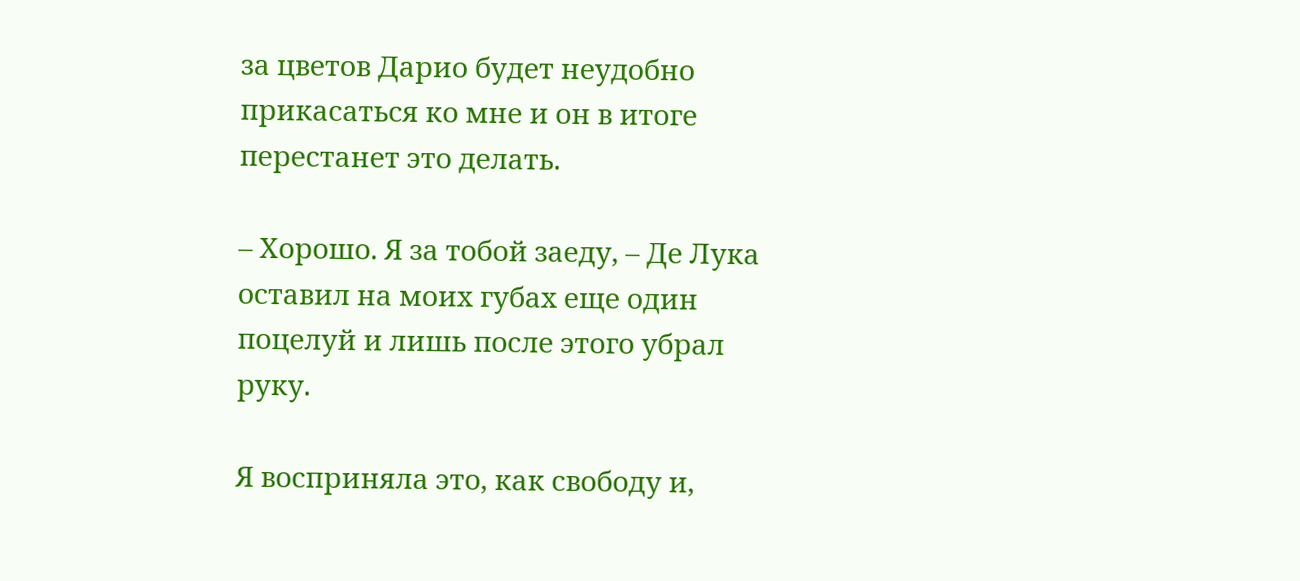за цветов Дарио будет неудобно прикасаться ко мне и он в итоге перестанет это делать.

– Хорошо. Я за тобой заеду, – Де Лука оставил на моих губах еще один поцелуй и лишь после этого убрал руку.

Я восприняла это, как свободу и,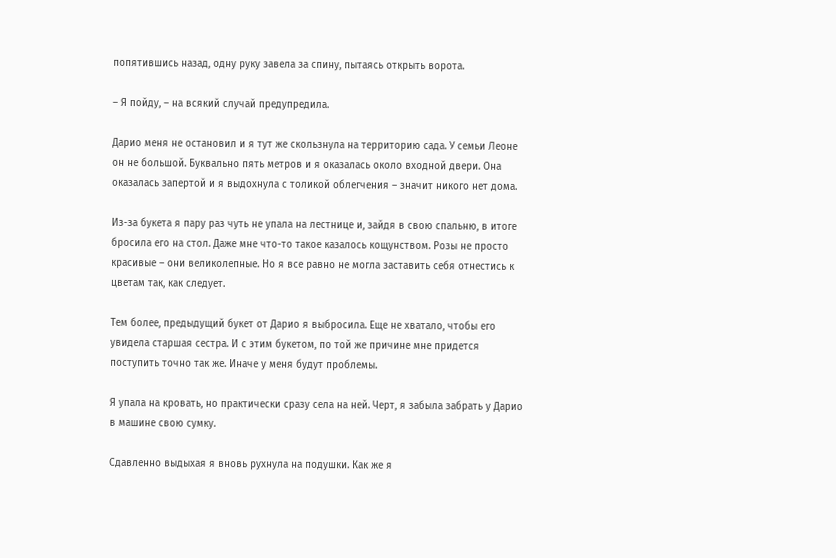попятившись назад, одну руку завела за спину, пытаясь открыть ворота.

– Я пойду, – на всякий случай предупредила.

Дарио меня не остановил и я тут же скользнула на территорию сада. У семьи Леоне он не большой. Буквально пять метров и я оказалась около входной двери. Она оказалась запертой и я выдохнула с толикой облегчения – значит никого нет дома.

Из-за букета я пару раз чуть не упала на лестнице и, зайдя в свою спальню, в итоге бросила его на стол. Даже мне что-то такое казалось кощунством. Розы не просто красивые – они великолепные. Но я все равно не могла заставить себя отнестись к цветам так, как следует.

Тем более, предыдущий букет от Дарио я выбросила. Еще не хватало, чтобы его увидела старшая сестра. И с этим букетом, по той же причине мне придется поступить точно так же. Иначе у меня будут проблемы.

Я упала на кровать, но практически сразу села на ней. Черт, я забыла забрать у Дарио в машине свою сумку.

Сдавленно выдыхая я вновь рухнула на подушки. Как же я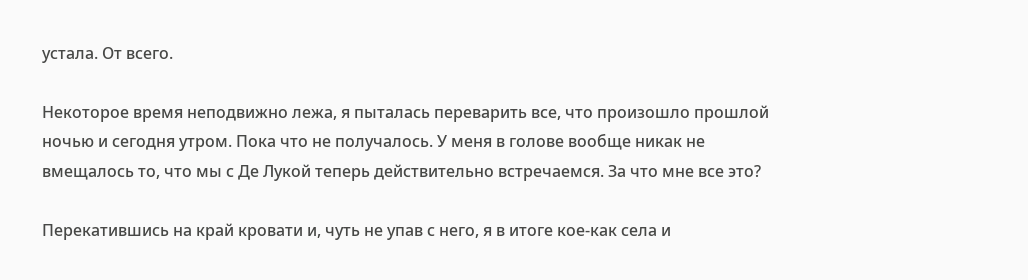устала. От всего.

Некоторое время неподвижно лежа, я пыталась переварить все, что произошло прошлой ночью и сегодня утром. Пока что не получалось. У меня в голове вообще никак не вмещалось то, что мы с Де Лукой теперь действительно встречаемся. За что мне все это?

Перекатившись на край кровати и, чуть не упав с него, я в итоге кое-как села и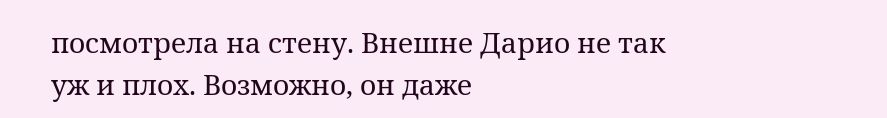посмотрела на стену. Внешне Дарио не так уж и плох. Возможно, он даже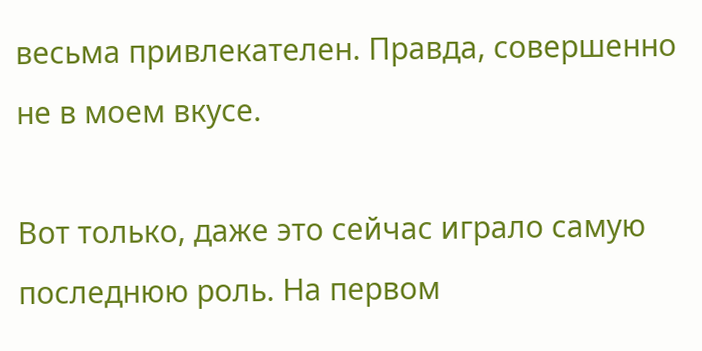весьма привлекателен. Правда, совершенно не в моем вкусе.

Вот только, даже это сейчас играло самую последнюю роль. На первом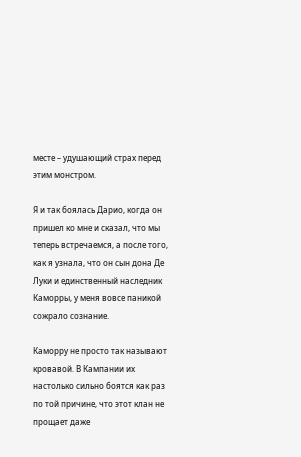месте – удушающий страх перед этим монстром.

Я и так боялась Дарио, когда он пришел ко мне и сказал, что мы теперь встречаемся, а после того, как я узнала, что он сын дона Де Луки и единственный наследник Каморры, у меня вовсе паникой сожрало сознание.

Каморру не просто так называют кровавой. В Кампании их настолько сильно боятся как раз по той причине, что этот клан не прощает даже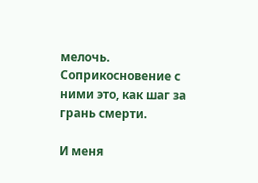мелочь. Соприкосновение с ними это, как шаг за грань смерти.

И меня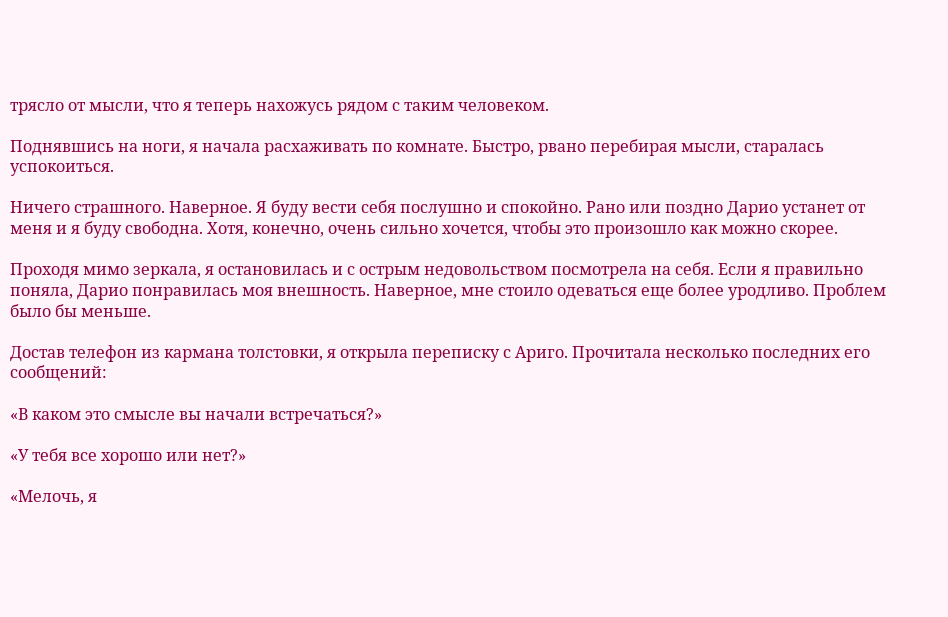трясло от мысли, что я теперь нахожусь рядом с таким человеком.

Поднявшись на ноги, я начала расхаживать по комнате. Быстро, рвано перебирая мысли, старалась успокоиться.

Ничего страшного. Наверное. Я буду вести себя послушно и спокойно. Рано или поздно Дарио устанет от меня и я буду свободна. Хотя, конечно, очень сильно хочется, чтобы это произошло как можно скорее.

Проходя мимо зеркала, я остановилась и с острым недовольством посмотрела на себя. Если я правильно поняла, Дарио понравилась моя внешность. Наверное, мне стоило одеваться еще более уродливо. Проблем было бы меньше.

Достав телефон из кармана толстовки, я открыла переписку с Ариго. Прочитала несколько последних его сообщений:

«В каком это смысле вы начали встречаться?»

«У тебя все хорошо или нет?»

«Мелочь, я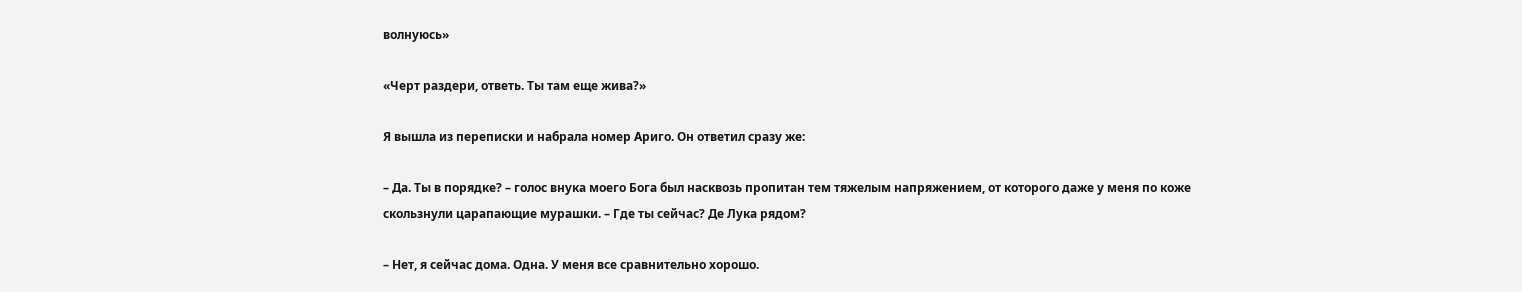волнуюсь»

«Черт раздери, ответь. Ты там еще жива?»

Я вышла из переписки и набрала номер Ариго. Он ответил сразу же:

– Да. Ты в порядке? – голос внука моего Бога был насквозь пропитан тем тяжелым напряжением, от которого даже у меня по коже скользнули царапающие мурашки. – Где ты сейчас? Де Лука рядом?

– Нет, я сейчас дома. Одна. У меня все сравнительно хорошо.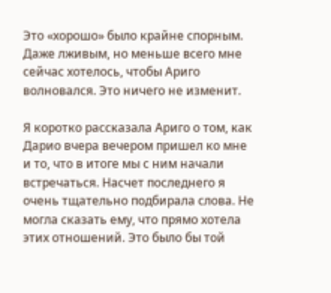Это «хорошо» было крайне спорным. Даже лживым, но меньше всего мне сейчас хотелось, чтобы Ариго волновался. Это ничего не изменит.

Я коротко рассказала Ариго о том, как Дарио вчера вечером пришел ко мне и то, что в итоге мы с ним начали встречаться. Насчет последнего я очень тщательно подбирала слова. Не могла сказать ему, что прямо хотела этих отношений. Это было бы той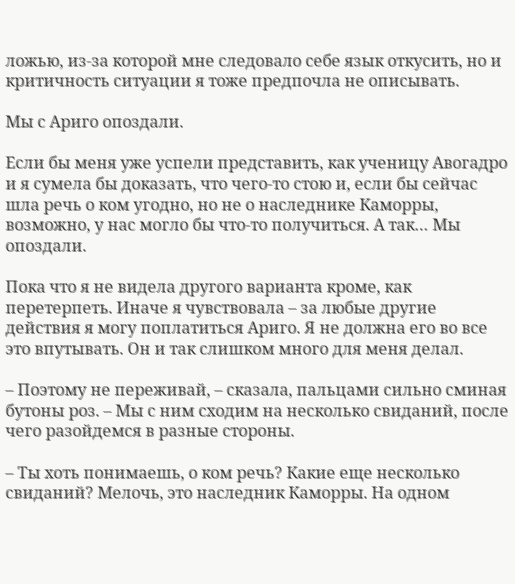ложью, из-за которой мне следовало себе язык откусить, но и критичность ситуации я тоже предпочла не описывать.

Мы с Ариго опоздали.

Если бы меня уже успели представить, как ученицу Авогадро и я сумела бы доказать, что чего-то стою и, если бы сейчас шла речь о ком угодно, но не о наследнике Каморры, возможно, у нас могло бы что-то получиться. А так… Мы опоздали.

Пока что я не видела другого варианта кроме, как перетерпеть. Иначе я чувствовала – за любые другие действия я могу поплатиться Ариго. Я не должна его во все это впутывать. Он и так слишком много для меня делал.

– Поэтому не переживай, – сказала, пальцами сильно сминая бутоны роз. – Мы с ним сходим на несколько свиданий, после чего разойдемся в разные стороны.

– Ты хоть понимаешь, о ком речь? Какие еще несколько свиданий? Мелочь, это наследник Каморры. На одном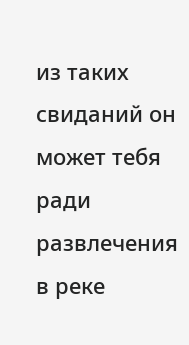из таких свиданий он может тебя ради развлечения в реке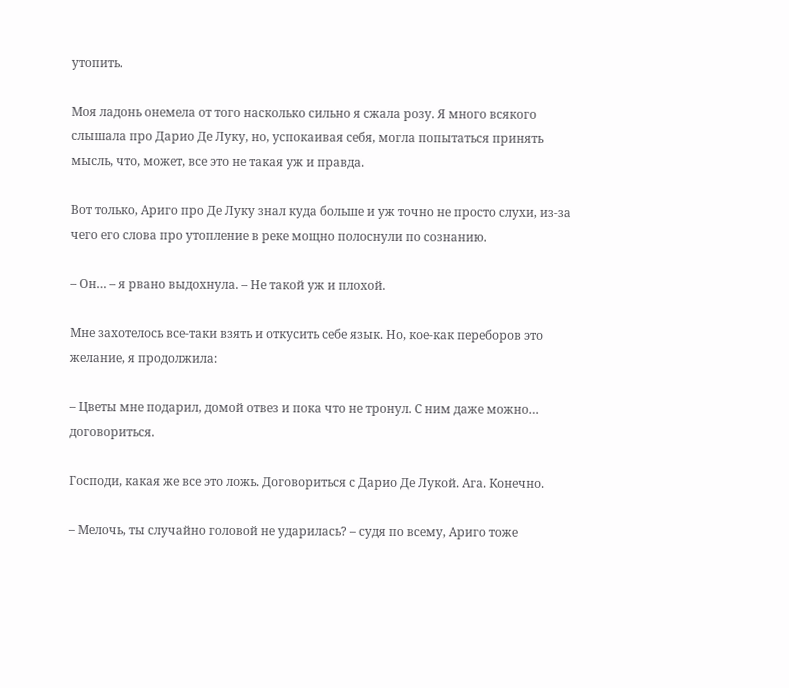утопить.

Моя ладонь онемела от того насколько сильно я сжала розу. Я много всякого слышала про Дарио Де Луку, но, успокаивая себя, могла попытаться принять мысль, что, может, все это не такая уж и правда.

Вот только, Ариго про Де Луку знал куда больше и уж точно не просто слухи, из-за чего его слова про утопление в реке мощно полоснули по сознанию.

– Он… – я рвано выдохнула. – Не такой уж и плохой.

Мне захотелось все-таки взять и откусить себе язык. Но, кое-как переборов это желание, я продолжила:

– Цветы мне подарил, домой отвез и пока что не тронул. С ним даже можно… договориться.

Господи, какая же все это ложь. Договориться с Дарио Де Лукой. Ага. Конечно.

– Мелочь, ты случайно головой не ударилась? – судя по всему, Ариго тоже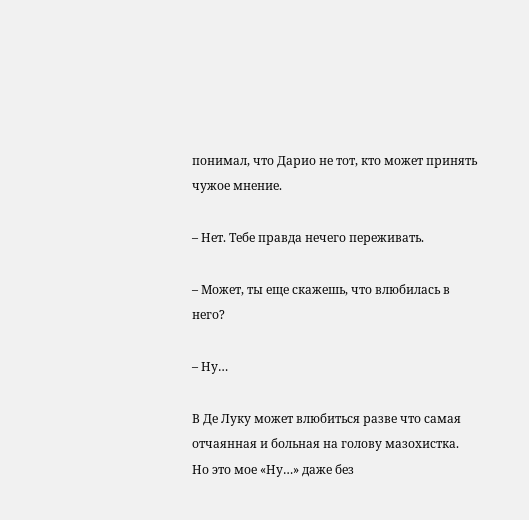понимал, что Дарио не тот, кто может принять чужое мнение.

– Нет. Тебе правда нечего переживать.

– Может, ты еще скажешь, что влюбилась в него?

– Ну…

В Де Луку может влюбиться разве что самая отчаянная и больная на голову мазохистка. Но это мое «Ну…» даже без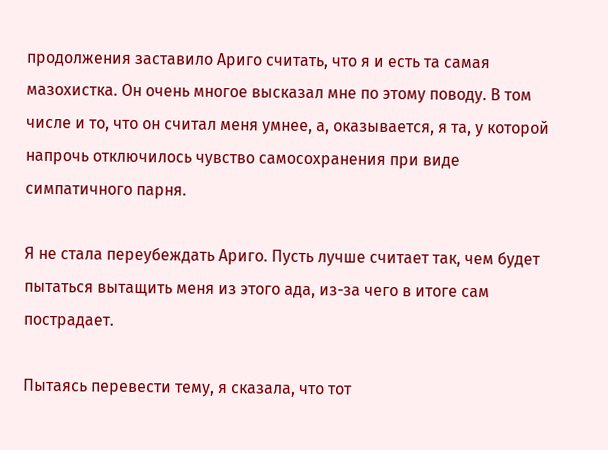продолжения заставило Ариго считать, что я и есть та самая мазохистка. Он очень многое высказал мне по этому поводу. В том числе и то, что он считал меня умнее, а, оказывается, я та, у которой напрочь отключилось чувство самосохранения при виде симпатичного парня.

Я не стала переубеждать Ариго. Пусть лучше считает так, чем будет пытаться вытащить меня из этого ада, из-за чего в итоге сам пострадает.

Пытаясь перевести тему, я сказала, что тот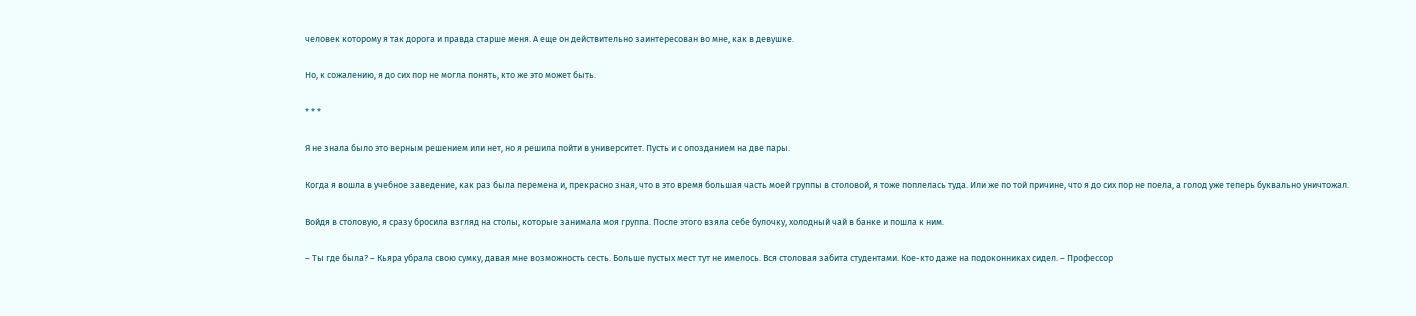человек которому я так дорога и правда старше меня. А еще он действительно заинтересован во мне, как в девушке.

Но, к сожалению, я до сих пор не могла понять, кто же это может быть.

* * *

Я не знала было это верным решением или нет, но я решила пойти в университет. Пусть и с опозданием на две пары.

Когда я вошла в учебное заведение, как раз была перемена и, прекрасно зная, что в это время большая часть моей группы в столовой, я тоже поплелась туда. Или же по той причине, что я до сих пор не поела, а голод уже теперь буквально уничтожал.

Войдя в столовую, я сразу бросила взгляд на столы, которые занимала моя группа. После этого взяла себе булочку, холодный чай в банке и пошла к ним.

– Ты где была? – Кьяра убрала свою сумку, давая мне возможность сесть. Больше пустых мест тут не имелось. Вся столовая забита студентами. Кое-кто даже на подоконниках сидел. – Профессор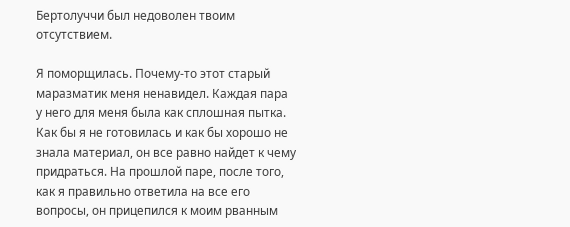Бертолуччи был недоволен твоим отсутствием.

Я поморщилась. Почему-то этот старый маразматик меня ненавидел. Каждая пара у него для меня была как сплошная пытка. Как бы я не готовилась и как бы хорошо не знала материал, он все равно найдет к чему придраться. На прошлой паре, после того, как я правильно ответила на все его вопросы, он прицепился к моим рванным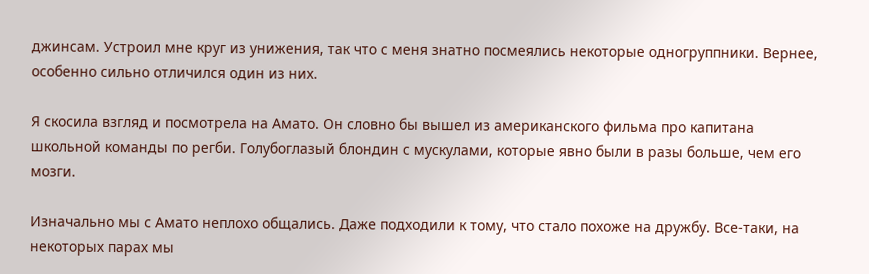джинсам. Устроил мне круг из унижения, так что с меня знатно посмеялись некоторые одногруппники. Вернее, особенно сильно отличился один из них.

Я скосила взгляд и посмотрела на Амато. Он словно бы вышел из американского фильма про капитана школьной команды по регби. Голубоглазый блондин с мускулами, которые явно были в разы больше, чем его мозги.

Изначально мы с Амато неплохо общались. Даже подходили к тому, что стало похоже на дружбу. Все-таки, на некоторых парах мы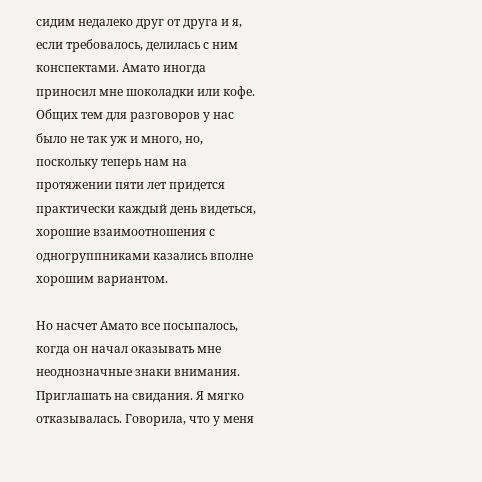сидим недалеко друг от друга и я, если требовалось, делилась с ним конспектами. Амато иногда приносил мне шоколадки или кофе. Общих тем для разговоров у нас было не так уж и много, но, поскольку теперь нам на протяжении пяти лет придется практически каждый день видеться, хорошие взаимоотношения с одногруппниками казались вполне хорошим вариантом.

Но насчет Амато все посыпалось, когда он начал оказывать мне неоднозначные знаки внимания. Приглашать на свидания. Я мягко отказывалась. Говорила, что у меня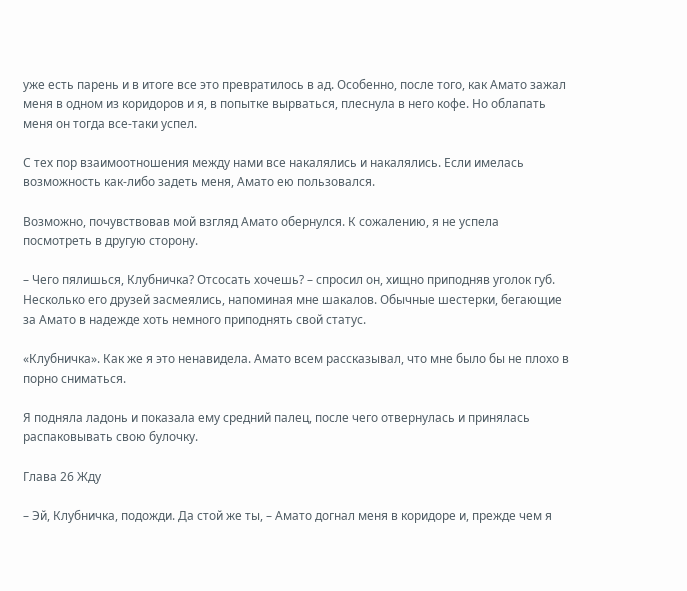уже есть парень и в итоге все это превратилось в ад. Особенно, после того, как Амато зажал меня в одном из коридоров и я, в попытке вырваться, плеснула в него кофе. Но облапать меня он тогда все-таки успел.

С тех пор взаимоотношения между нами все накалялись и накалялись. Если имелась возможность как-либо задеть меня, Амато ею пользовался.

Возможно, почувствовав мой взгляд Амато обернулся. К сожалению, я не успела посмотреть в другую сторону.

– Чего пялишься, Клубничка? Отсосать хочешь? – спросил он, хищно приподняв уголок губ. Несколько его друзей засмеялись, напоминая мне шакалов. Обычные шестерки, бегающие за Амато в надежде хоть немного приподнять свой статус.

«Клубничка». Как же я это ненавидела. Амато всем рассказывал, что мне было бы не плохо в порно сниматься.

Я подняла ладонь и показала ему средний палец, после чего отвернулась и принялась распаковывать свою булочку.

Глава 26 Жду

– Эй, Клубничка, подожди. Да стой же ты, – Амато догнал меня в коридоре и, прежде чем я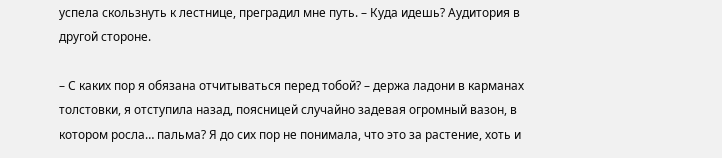успела скользнуть к лестнице, преградил мне путь. – Куда идешь? Аудитория в другой стороне.

– С каких пор я обязана отчитываться перед тобой? – держа ладони в карманах толстовки, я отступила назад, поясницей случайно задевая огромный вазон, в котором росла… пальма? Я до сих пор не понимала, что это за растение, хоть и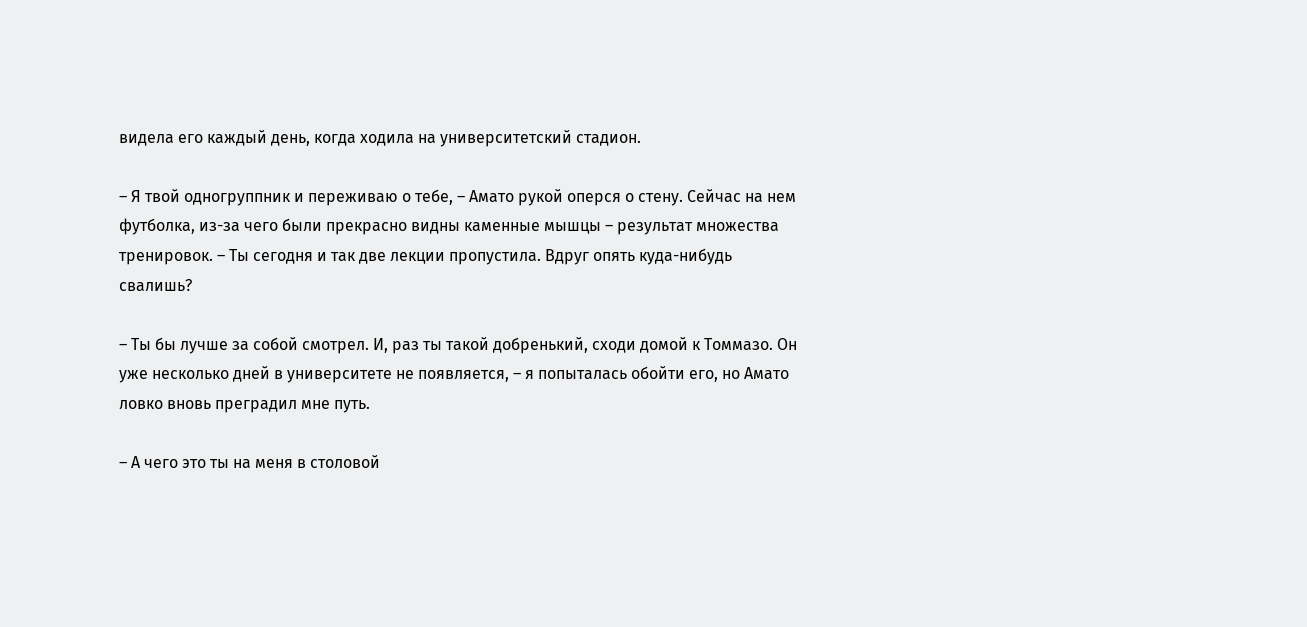видела его каждый день, когда ходила на университетский стадион.

– Я твой одногруппник и переживаю о тебе, – Амато рукой оперся о стену. Сейчас на нем футболка, из-за чего были прекрасно видны каменные мышцы – результат множества тренировок. – Ты сегодня и так две лекции пропустила. Вдруг опять куда-нибудь свалишь?

– Ты бы лучше за собой смотрел. И, раз ты такой добренький, сходи домой к Томмазо. Он уже несколько дней в университете не появляется, – я попыталась обойти его, но Амато ловко вновь преградил мне путь.

– А чего это ты на меня в столовой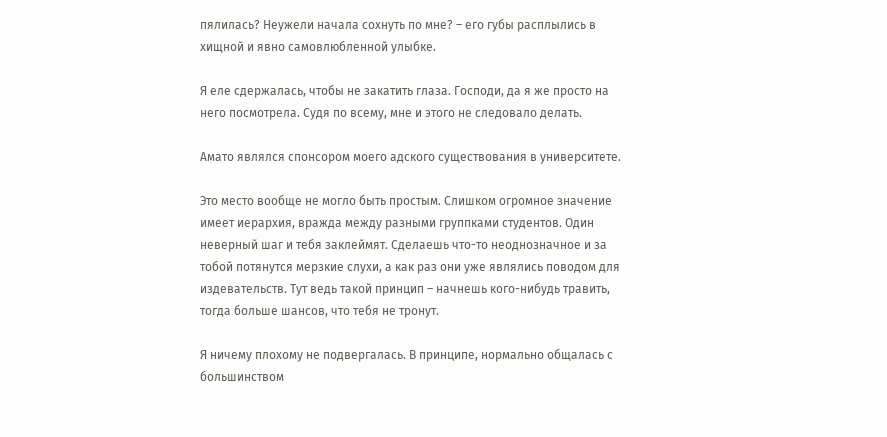пялилась? Неужели начала сохнуть по мне? – его губы расплылись в хищной и явно самовлюбленной улыбке.

Я еле сдержалась, чтобы не закатить глаза. Господи, да я же просто на него посмотрела. Судя по всему, мне и этого не следовало делать.

Амато являлся спонсором моего адского существования в университете.

Это место вообще не могло быть простым. Слишком огромное значение имеет иерархия, вражда между разными группками студентов. Один неверный шаг и тебя заклеймят. Сделаешь что-то неоднозначное и за тобой потянутся мерзкие слухи, а как раз они уже являлись поводом для издевательств. Тут ведь такой принцип – начнешь кого-нибудь травить, тогда больше шансов, что тебя не тронут.

Я ничему плохому не подвергалась. В принципе, нормально общалась с большинством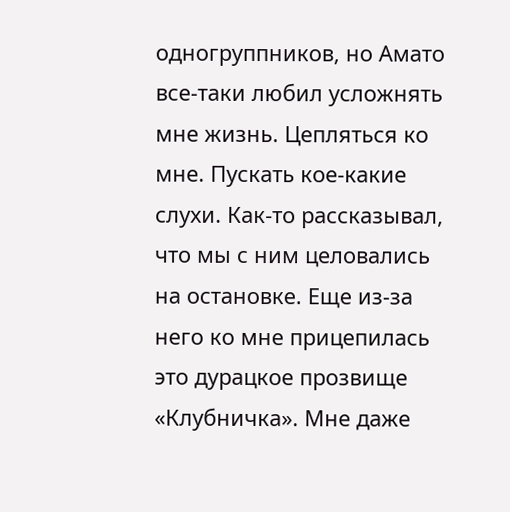одногруппников, но Амато все-таки любил усложнять мне жизнь. Цепляться ко мне. Пускать кое-какие слухи. Как-то рассказывал, что мы с ним целовались на остановке. Еще из-за него ко мне прицепилась это дурацкое прозвище «Клубничка». Мне даже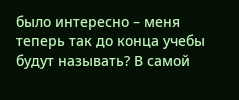было интересно – меня теперь так до конца учебы будут называть? В самой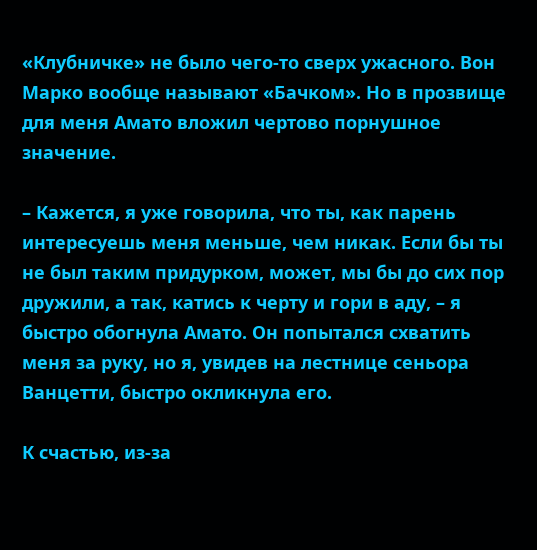«Клубничке» не было чего-то сверх ужасного. Вон Марко вообще называют «Бачком». Но в прозвище для меня Амато вложил чертово порнушное значение.

– Кажется, я уже говорила, что ты, как парень интересуешь меня меньше, чем никак. Если бы ты не был таким придурком, может, мы бы до сих пор дружили, а так, катись к черту и гори в аду, – я быстро обогнула Амато. Он попытался схватить меня за руку, но я, увидев на лестнице сеньора Ванцетти, быстро окликнула его.

К счастью, из-за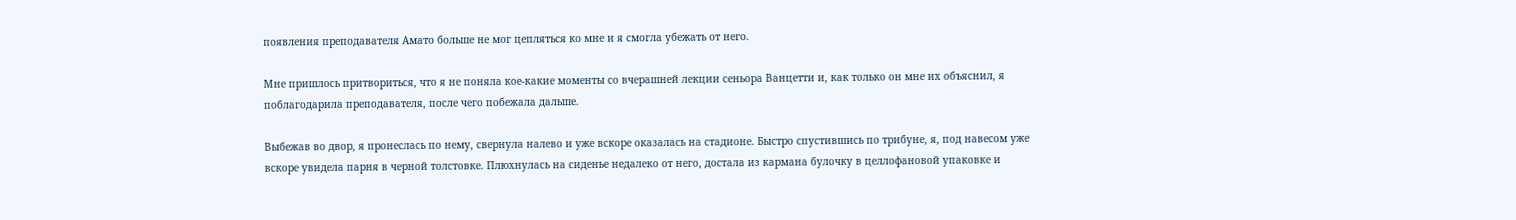появления преподавателя Амато больше не мог цепляться ко мне и я смогла убежать от него.

Мне пришлось притвориться, что я не поняла кое-какие моменты со вчерашней лекции сеньора Ванцетти и, как только он мне их объяснил, я поблагодарила преподавателя, после чего побежала дальше.

Выбежав во двор, я пронеслась по нему, свернула налево и уже вскоре оказалась на стадионе. Быстро спустившись по трибуне, я, под навесом уже вскоре увидела парня в черной толстовке. Плюхнулась на сиденье недалеко от него, достала из кармана булочку в целлофановой упаковке и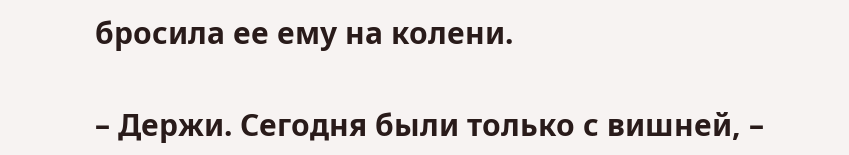бросила ее ему на колени.

– Держи. Сегодня были только с вишней, –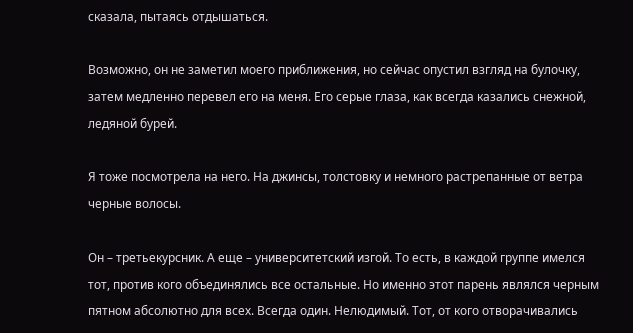сказала, пытаясь отдышаться.

Возможно, он не заметил моего приближения, но сейчас опустил взгляд на булочку, затем медленно перевел его на меня. Его серые глаза, как всегда казались снежной, ледяной бурей.

Я тоже посмотрела на него. На джинсы, толстовку и немного растрепанные от ветра черные волосы.

Он – третьекурсник. А еще – университетский изгой. То есть, в каждой группе имелся тот, против кого объединялись все остальные. Но именно этот парень являлся черным пятном абсолютно для всех. Всегда один. Нелюдимый. Тот, от кого отворачивались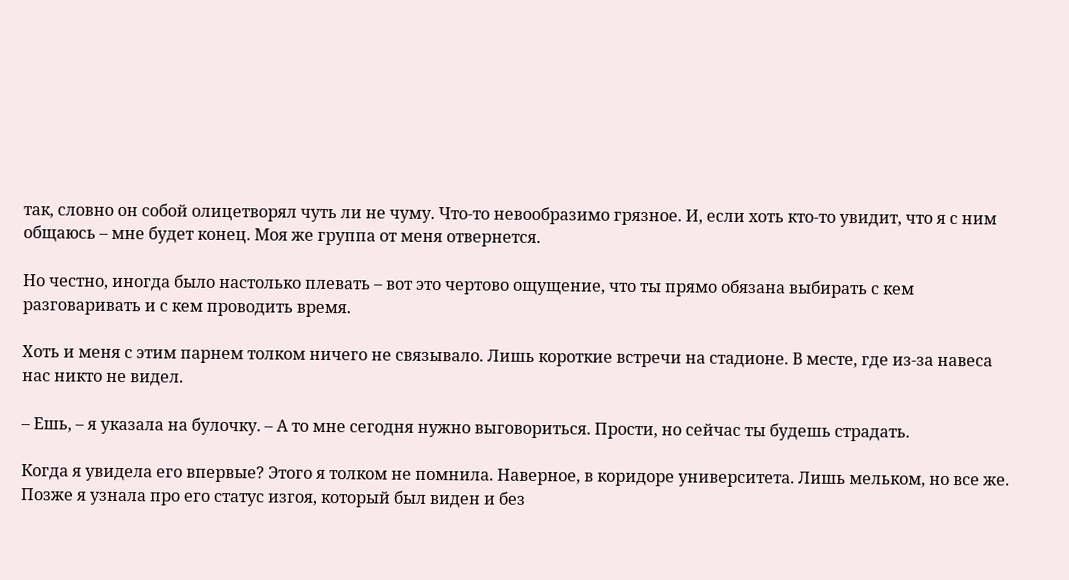так, словно он собой олицетворял чуть ли не чуму. Что-то невообразимо грязное. И, если хоть кто-то увидит, что я с ним общаюсь – мне будет конец. Моя же группа от меня отвернется.

Но честно, иногда было настолько плевать – вот это чертово ощущение, что ты прямо обязана выбирать с кем разговаривать и с кем проводить время.

Хоть и меня с этим парнем толком ничего не связывало. Лишь короткие встречи на стадионе. В месте, где из-за навеса нас никто не видел.

– Ешь, – я указала на булочку. – А то мне сегодня нужно выговориться. Прости, но сейчас ты будешь страдать.

Когда я увидела его впервые? Этого я толком не помнила. Наверное, в коридоре университета. Лишь мельком, но все же. Позже я узнала про его статус изгоя, который был виден и без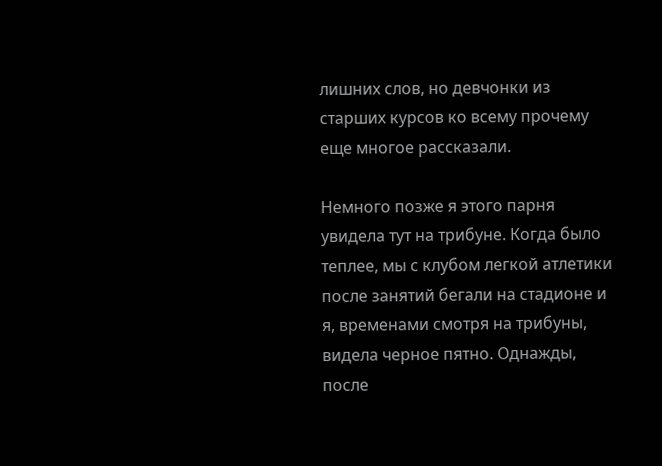лишних слов, но девчонки из старших курсов ко всему прочему еще многое рассказали.

Немного позже я этого парня увидела тут на трибуне. Когда было теплее, мы с клубом легкой атлетики после занятий бегали на стадионе и я, временами смотря на трибуны, видела черное пятно. Однажды, после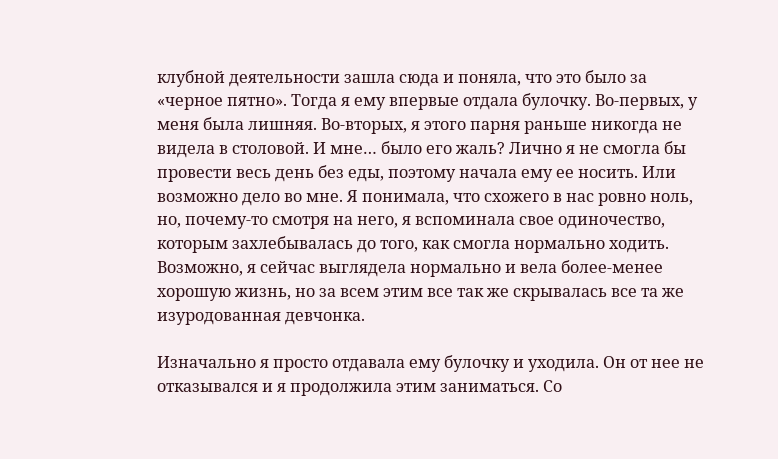клубной деятельности зашла сюда и поняла, что это было за «черное пятно». Тогда я ему впервые отдала булочку. Во-первых, у меня была лишняя. Во-вторых, я этого парня раньше никогда не видела в столовой. И мне… было его жаль? Лично я не смогла бы провести весь день без еды, поэтому начала ему ее носить. Или возможно дело во мне. Я понимала, что схожего в нас ровно ноль, но, почему-то смотря на него, я вспоминала свое одиночество, которым захлебывалась до того, как смогла нормально ходить. Возможно, я сейчас выглядела нормально и вела более-менее хорошую жизнь, но за всем этим все так же скрывалась все та же изуродованная девчонка.

Изначально я просто отдавала ему булочку и уходила. Он от нее не отказывался и я продолжила этим заниматься. Со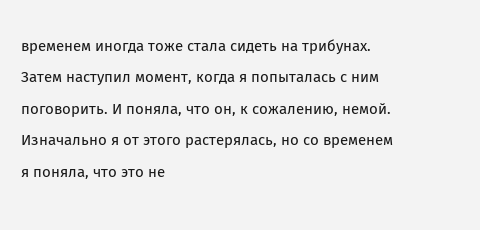временем иногда тоже стала сидеть на трибунах. Затем наступил момент, когда я попыталась с ним поговорить. И поняла, что он, к сожалению, немой. Изначально я от этого растерялась, но со временем я поняла, что это не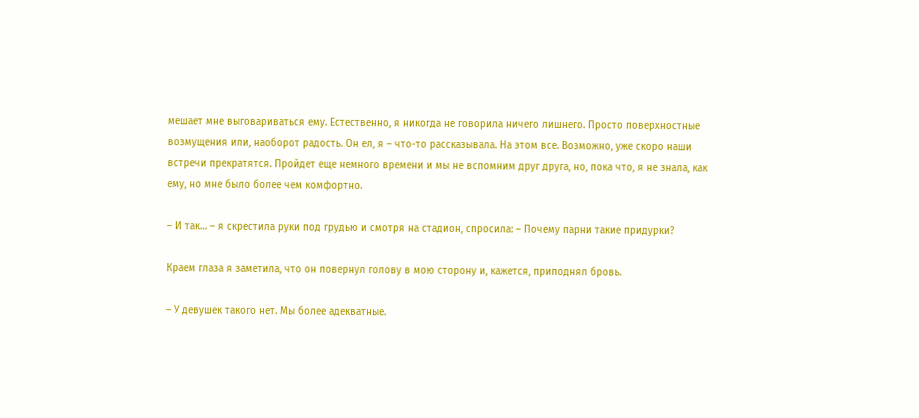мешает мне выговариваться ему. Естественно, я никогда не говорила ничего лишнего. Просто поверхностные возмущения или, наоборот радость. Он ел, я – что-то рассказывала. На этом все. Возможно, уже скоро наши встречи прекратятся. Пройдет еще немного времени и мы не вспомним друг друга, но, пока что, я не знала, как ему, но мне было более чем комфортно.

– И так… – я скрестила руки под грудью и смотря на стадион, спросила: – Почему парни такие придурки?

Краем глаза я заметила, что он повернул голову в мою сторону и, кажется, приподнял бровь.

– У девушек такого нет. Мы более адекватные.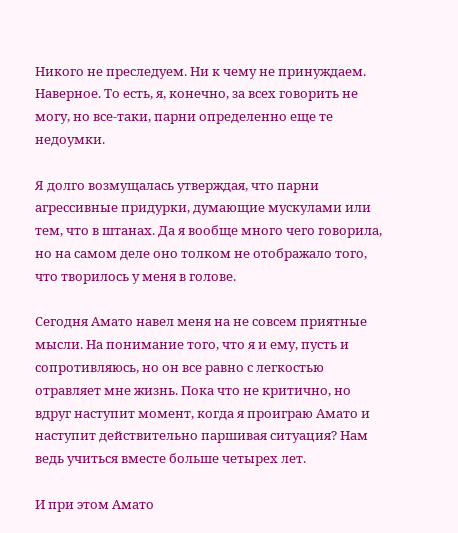Никого не преследуем. Ни к чему не принуждаем. Наверное. То есть, я, конечно, за всех говорить не могу, но все-таки, парни определенно еще те недоумки.

Я долго возмущалась утверждая, что парни агрессивные придурки, думающие мускулами или тем, что в штанах. Да я вообще много чего говорила, но на самом деле оно толком не отображало того, что творилось у меня в голове.

Сегодня Амато навел меня на не совсем приятные мысли. На понимание того, что я и ему, пусть и сопротивляюсь, но он все равно с легкостью отравляет мне жизнь. Пока что не критично, но вдруг наступит момент, когда я проиграю Амато и наступит действительно паршивая ситуация? Нам ведь учиться вместе больше четырех лет.

И при этом Амато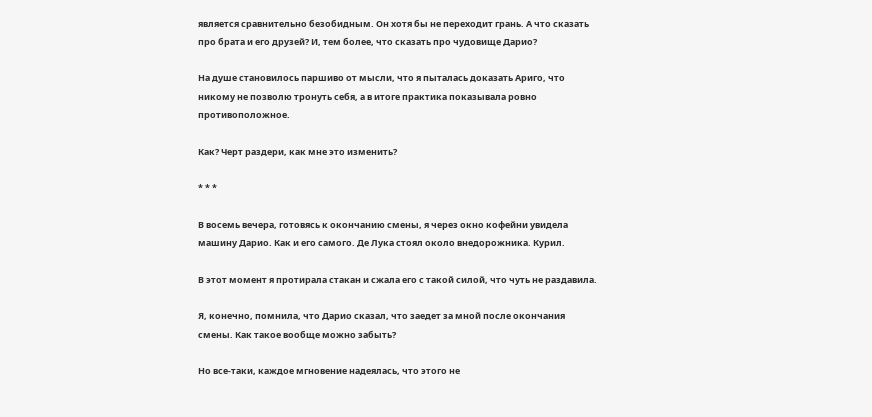является сравнительно безобидным. Он хотя бы не переходит грань. А что сказать про брата и его друзей? И, тем более, что сказать про чудовище Дарио?

На душе становилось паршиво от мысли, что я пыталась доказать Ариго, что никому не позволю тронуть себя, а в итоге практика показывала ровно противоположное.

Как? Черт раздери, как мне это изменить?

* * *

В восемь вечера, готовясь к окончанию смены, я через окно кофейни увидела машину Дарио. Как и его самого. Де Лука стоял около внедорожника. Курил.

В этот момент я протирала стакан и сжала его с такой силой, что чуть не раздавила.

Я, конечно, помнила, что Дарио сказал, что заедет за мной после окончания смены. Как такое вообще можно забыть?

Но все-таки, каждое мгновение надеялась, что этого не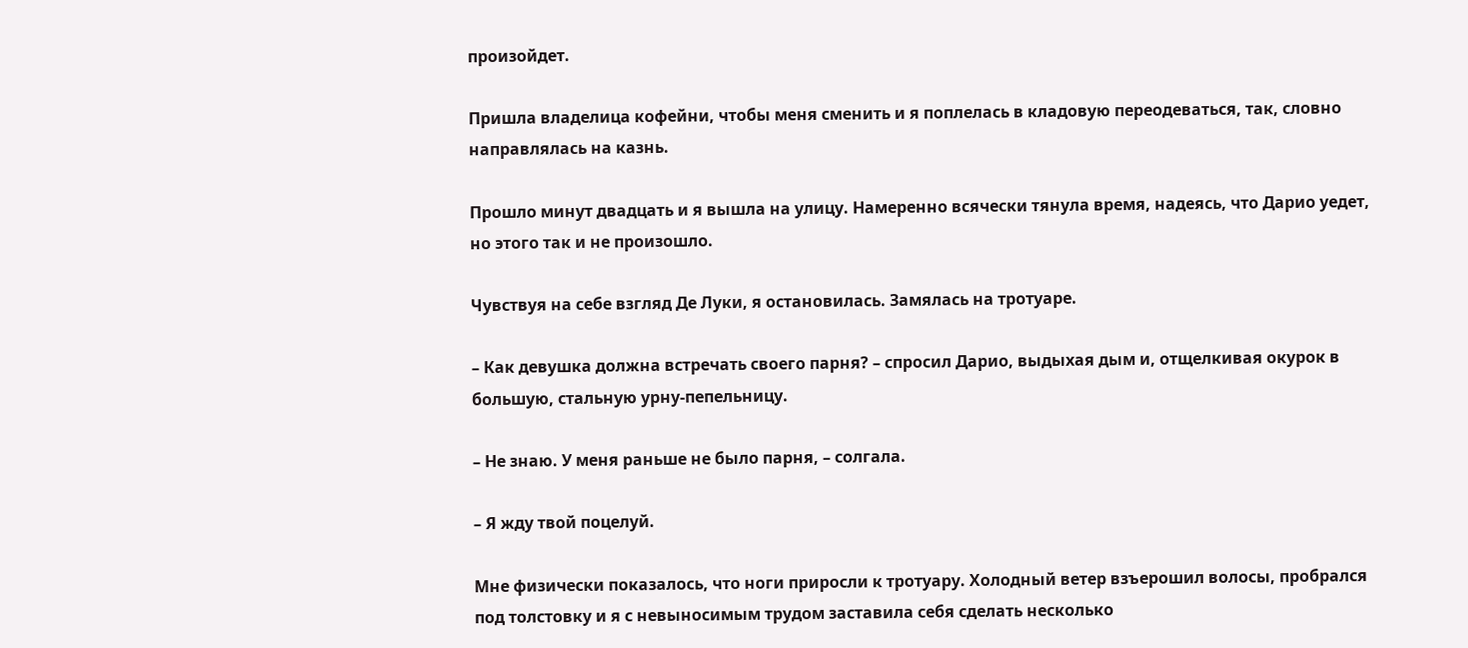произойдет.

Пришла владелица кофейни, чтобы меня сменить и я поплелась в кладовую переодеваться, так, словно направлялась на казнь.

Прошло минут двадцать и я вышла на улицу. Намеренно всячески тянула время, надеясь, что Дарио уедет, но этого так и не произошло.

Чувствуя на себе взгляд Де Луки, я остановилась. Замялась на тротуаре.

– Как девушка должна встречать своего парня? – спросил Дарио, выдыхая дым и, отщелкивая окурок в большую, стальную урну-пепельницу.

– Не знаю. У меня раньше не было парня, – солгала.

– Я жду твой поцелуй.

Мне физически показалось, что ноги приросли к тротуару. Холодный ветер взъерошил волосы, пробрался под толстовку и я с невыносимым трудом заставила себя сделать несколько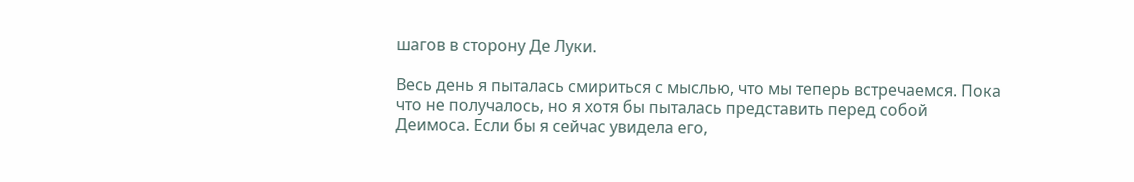шагов в сторону Де Луки.

Весь день я пыталась смириться с мыслью, что мы теперь встречаемся. Пока что не получалось, но я хотя бы пыталась представить перед собой Деимоса. Если бы я сейчас увидела его,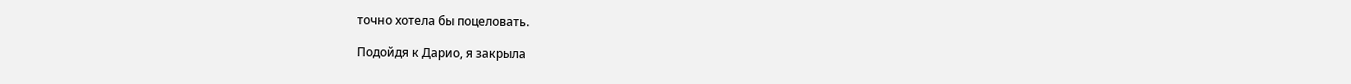точно хотела бы поцеловать.

Подойдя к Дарио, я закрыла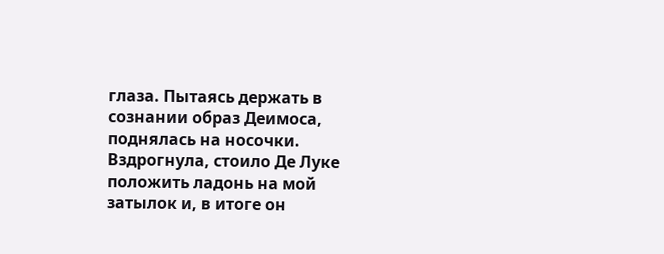глаза. Пытаясь держать в сознании образ Деимоса, поднялась на носочки. Вздрогнула, стоило Де Луке положить ладонь на мой затылок и, в итоге он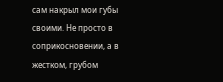сам накрыл мои губы своими. Не просто в соприкосновении, а в жестком, грубом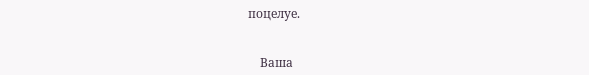поцелуе.


    Ваша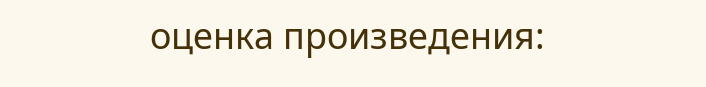оценка произведения: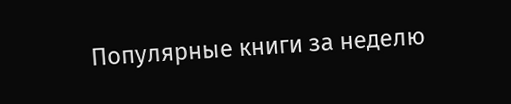Популярные книги за неделю